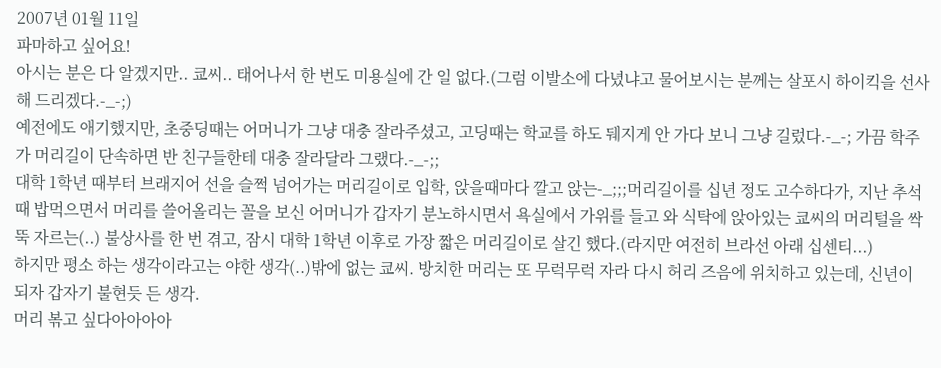2007년 01월 11일
파마하고 싶어요!
아시는 분은 다 알겠지만.. 쿄씨.. 태어나서 한 번도 미용실에 간 일 없다.(그럼 이발소에 다녔냐고 물어보시는 분께는 살포시 하이킥을 선사해 드리겠다.-_-;)
예전에도 애기했지만, 초중딩때는 어머니가 그냥 대충 잘라주셨고, 고딩때는 학교를 하도 뒈지게 안 가다 보니 그냥 길렀다.-_-; 가끔 학주가 머리길이 단속하면 반 친구들한테 대충 잘라달라 그랬다.-_-;;
대학 1학년 때부터 브래지어 선을 슬쩍 넘어가는 머리길이로 입학, 앉을때마다 깔고 앉는-_;;;머리길이를 십년 정도 고수하다가, 지난 추석때 밥먹으면서 머리를 쓸어올리는 꼴을 보신 어머니가 갑자기 분노하시면서 욕실에서 가위를 들고 와 식탁에 앉아있는 쿄씨의 머리털을 싹뚝 자르는(..) 불상사를 한 번 겪고, 잠시 대학 1학년 이후로 가장 짧은 머리길이로 살긴 했다.(라지만 여전히 브라선 아래 십센티...)
하지만 평소 하는 생각이라고는 야한 생각(..)밖에 없는 쿄씨. 방치한 머리는 또 무럭무럭 자라 다시 허리 즈음에 위치하고 있는데, 신년이 되자 갑자기 불현듯 든 생각.
머리 볶고 싶다아아아아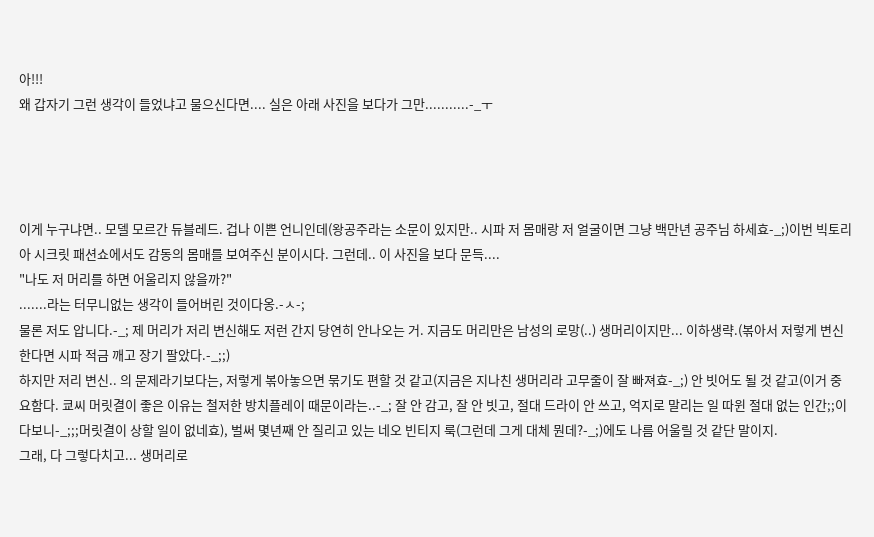아!!!
왜 갑자기 그런 생각이 들었냐고 물으신다면.... 실은 아래 사진을 보다가 그만...........-_ㅜ




이게 누구냐면.. 모델 모르간 듀블레드. 겁나 이쁜 언니인데(왕공주라는 소문이 있지만.. 시파 저 몸매랑 저 얼굴이면 그냥 백만년 공주님 하세효-_;)이번 빅토리아 시크릿 패션쇼에서도 감동의 몸매를 보여주신 분이시다. 그런데.. 이 사진을 보다 문득....
"나도 저 머리를 하면 어울리지 않을까?"
.......라는 터무니없는 생각이 들어버린 것이다옹.-ㅅ-;
물론 저도 압니다.-_; 제 머리가 저리 변신해도 저런 간지 당연히 안나오는 거. 지금도 머리만은 남성의 로망(..) 생머리이지만... 이하생략.(볶아서 저렇게 변신한다면 시파 적금 깨고 장기 팔았다.-_;;)
하지만 저리 변신.. 의 문제라기보다는, 저렇게 볶아놓으면 묶기도 편할 것 같고(지금은 지나친 생머리라 고무줄이 잘 빠져효-_;) 안 빗어도 될 것 같고(이거 중요함다. 쿄씨 머릿결이 좋은 이유는 철저한 방치플레이 때문이라는..-_; 잘 안 감고, 잘 안 빗고, 절대 드라이 안 쓰고, 억지로 말리는 일 따윈 절대 없는 인간;;이다보니-_;;;머릿결이 상할 일이 없네효), 벌써 몇년째 안 질리고 있는 네오 빈티지 룩(그런데 그게 대체 뭔데?-_;)에도 나름 어울릴 것 같단 말이지.
그래, 다 그렇다치고... 생머리로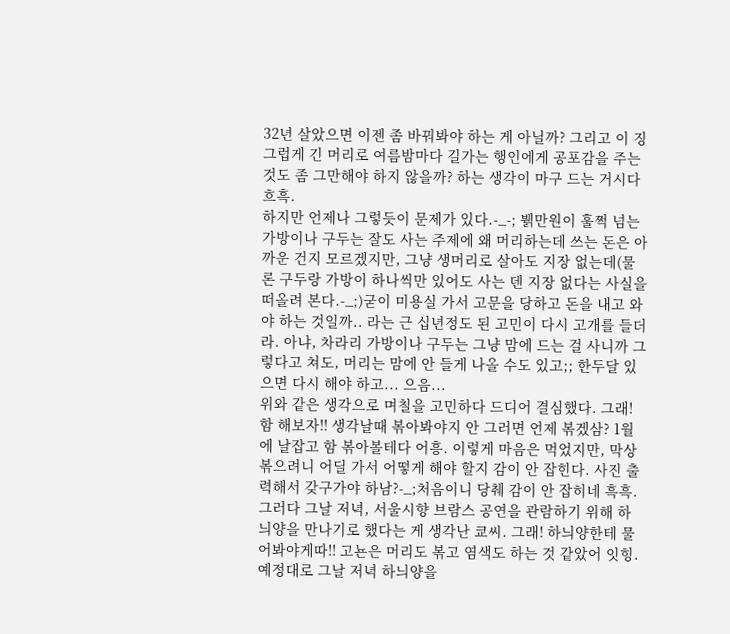32년 살았으면 이젠 좀 바꿔봐야 하는 게 아닐까? 그리고 이 징그럽게 긴 머리로 여름밤마다 길가는 행인에게 공포감을 주는 것도 좀 그만해야 하지 않을까? 하는 생각이 마구 드는 거시다 흐흑.
하지만 언제나 그렇듯이 문제가 있다.-_-; 뷁만원이 훌쩍 넘는 가방이나 구두는 잘도 사는 주제에 왜 머리하는데 쓰는 돈은 아까운 건지 모르겠지만, 그냥 생머리로 살아도 지장 없는데(물론 구두랑 가방이 하나씩만 있어도 사는 덴 지장 없다는 사실을 떠올려 본다.-_;)굳이 미용실 가서 고문을 당하고 돈을 내고 와야 하는 것일까.. 라는 근 십년정도 된 고민이 다시 고개를 들더라. 아냐, 차라리 가방이나 구두는 그냥 맘에 드는 걸 사니까 그렇다고 쳐도, 머리는 맘에 안 들게 나올 수도 있고;; 한두달 있으면 다시 해야 하고... 으음...
위와 같은 생각으로 며칠을 고민하다 드디어 결심했다. 그래! 함 해보자!! 생각날때 볶아봐야지 안 그러면 언제 볶겠삼? 1월에 날잡고 함 볶아볼테다 어흥. 이렇게 마음은 먹었지만, 막상 볶으려니 어딜 가서 어떻게 해야 할지 감이 안 잡힌다. 사진 출력해서 갖구가야 하남?-_;처음이니 당췌 감이 안 잡히네 흑흑. 그러다 그날 저녁, 서울시향 브람스 공연을 관람하기 위해 하늬양을 만나기로 했다는 게 생각난 쿄씨. 그래! 하늬양한테 물어봐야게따!! 고뇬은 머리도 볶고 염색도 하는 것 같았어 잇힝. 예정대로 그날 저녁 하늬양을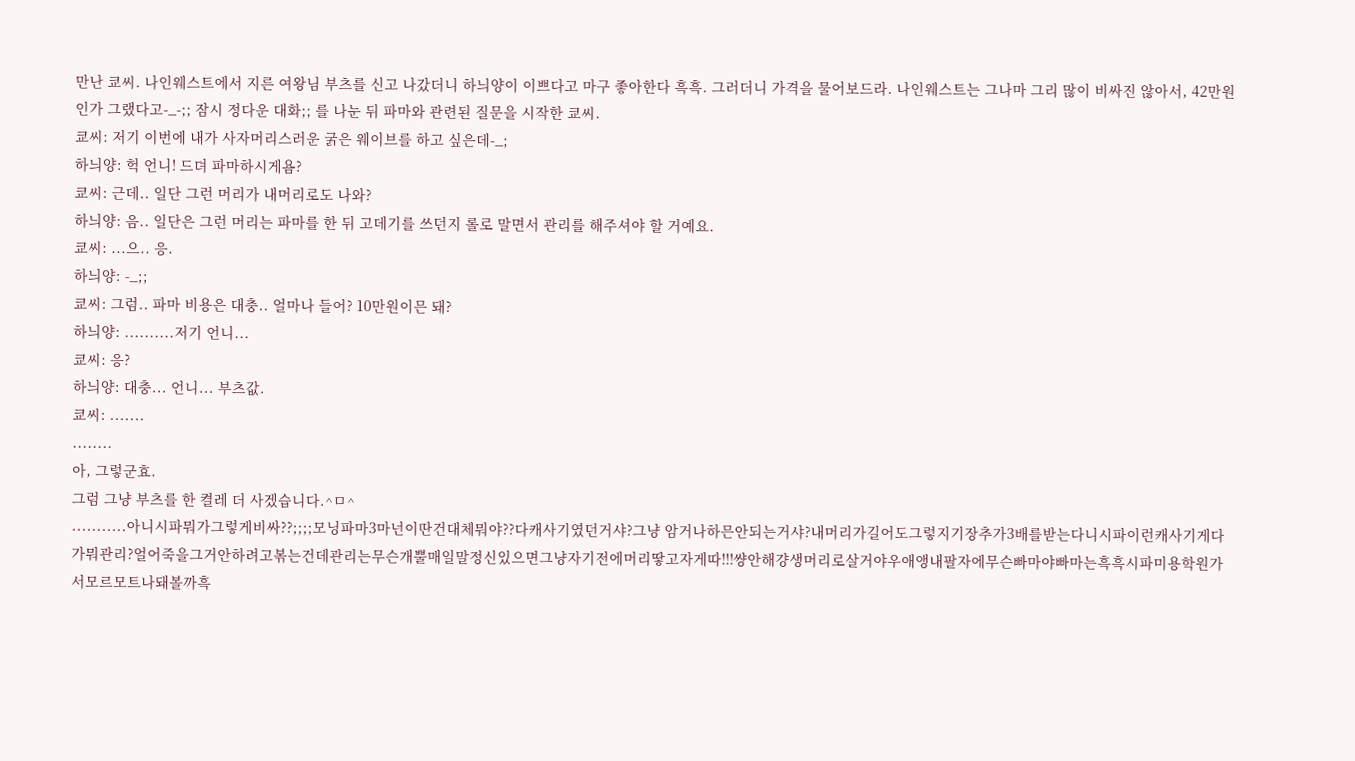만난 쿄씨. 나인웨스트에서 지른 여왕님 부츠를 신고 나갔더니 하늬양이 이쁘다고 마구 좋아한다 흑흑. 그러더니 가격을 물어보드라. 나인웨스트는 그나마 그리 많이 비싸진 않아서, 42만원인가 그랬다고-_-;; 잠시 정다운 대화;; 를 나눈 뒤 파마와 관련된 질문을 시작한 쿄씨.
쿄씨: 저기 이번에 내가 사자머리스러운 굵은 웨이브를 하고 싶은데-_;
하늬양: 헉 언니! 드뎌 파마하시게욤?
쿄씨: 근데.. 일단 그런 머리가 내머리로도 나와?
하늬양: 음.. 일단은 그런 머리는 파마를 한 뒤 고데기를 쓰던지 롤로 말면서 관리를 해주셔야 할 거예요.
쿄씨: ...으.. 응.
하늬양: -_;;
쿄씨: 그럼.. 파마 비용은 대충.. 얼마나 들어? 10만원이믄 돼?
하늬양: ..........저기 언니...
쿄씨: 응?
하늬양: 대충... 언니... 부츠값.
쿄씨: .......
........
아, 그렇군효.
그럼 그냥 부츠를 한 켤레 더 사겠습니다.^ㅁ^
...........아니시파뭐가그렇게비싸??;;;;모닝파마3마넌이딴건대체뭐야??다캐사기였던거샤?그냥 암거나하믄안되는거샤?내머리가길어도그렇지기장추가3배를받는다니시파이런캐사기게다가뭐관리?얼어죽을그거안하려고볶는건데관리는무슨개뿔매일말정신있으면그냥자기전에머리땋고자게따!!!썅안해걍생머리로살거야우애앵내팔자에무슨빠마야빠마는흑흑시파미용학원가서모르모트나돼볼까흑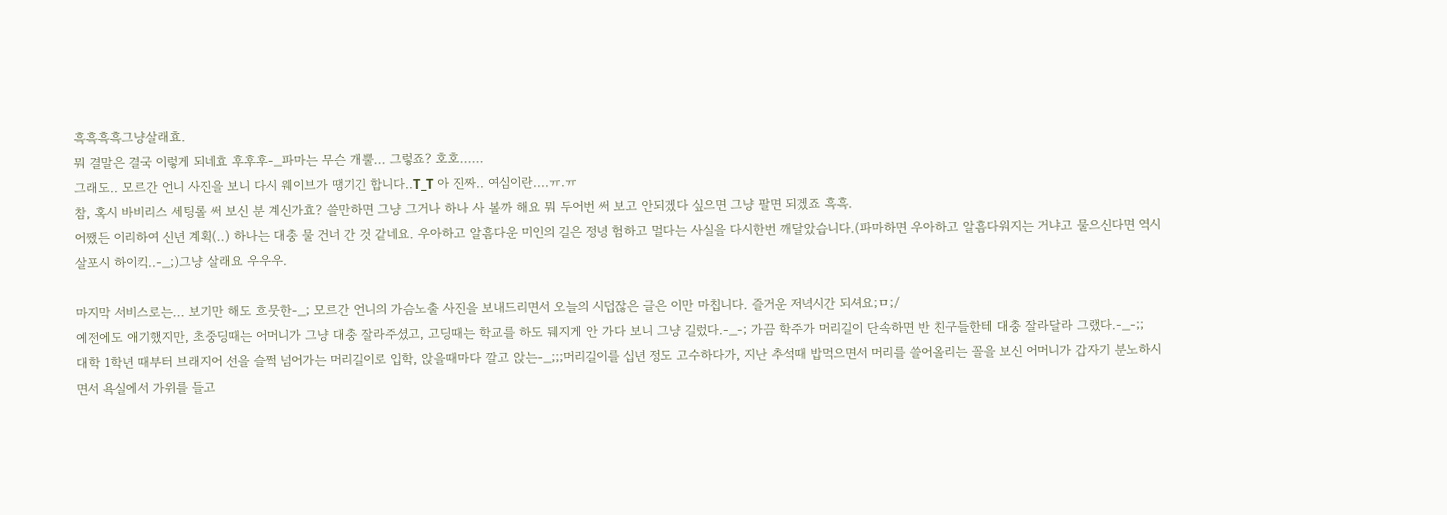흑흑흑흑그냥살래효.
뭐 결말은 결국 이렇게 되네효 후후후-_파마는 무슨 개뿔... 그렇죠? 호호......
그래도.. 모르간 언니 사진을 보니 다시 웨이브가 땡기긴 합니다..T_T 아 진짜.. 여심이란....ㅠ.ㅠ
참, 혹시 바비리스 세팅롤 써 보신 분 계신가효? 쓸만하면 그냥 그거나 하나 사 볼까 해요 뭐 두어번 써 보고 안되겠다 싶으면 그냥 팔면 되겠죠 흑흑.
어쨌든 이리하여 신년 계획(..) 하나는 대충 물 건너 간 것 같네요. 우아하고 알흠다운 미인의 길은 정녕 험하고 멀다는 사실을 다시한번 깨달았습니다.(파마하면 우아하고 알흠다워지는 거냐고 물으신다면 역시 살포시 하이킥..-_;)그냥 살래요 우우우.

마지막 서비스로는... 보기만 해도 흐뭇한-_; 모르간 언니의 가슴노출 사진을 보내드리면서 오늘의 시덥잖은 글은 이만 마칩니다. 즐거운 저녁시간 되셔요;ㅁ;/
예전에도 애기했지만, 초중딩때는 어머니가 그냥 대충 잘라주셨고, 고딩때는 학교를 하도 뒈지게 안 가다 보니 그냥 길렀다.-_-; 가끔 학주가 머리길이 단속하면 반 친구들한테 대충 잘라달라 그랬다.-_-;;
대학 1학년 때부터 브래지어 선을 슬쩍 넘어가는 머리길이로 입학, 앉을때마다 깔고 앉는-_;;;머리길이를 십년 정도 고수하다가, 지난 추석때 밥먹으면서 머리를 쓸어올리는 꼴을 보신 어머니가 갑자기 분노하시면서 욕실에서 가위를 들고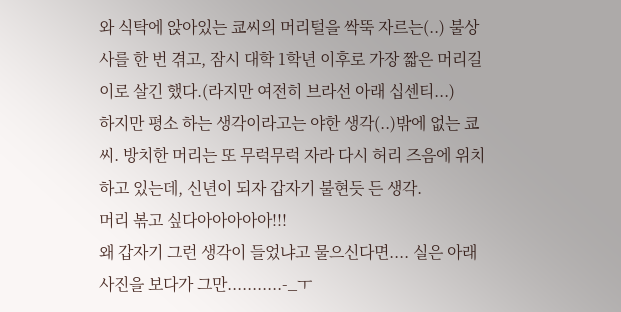와 식탁에 앉아있는 쿄씨의 머리털을 싹뚝 자르는(..) 불상사를 한 번 겪고, 잠시 대학 1학년 이후로 가장 짧은 머리길이로 살긴 했다.(라지만 여전히 브라선 아래 십센티...)
하지만 평소 하는 생각이라고는 야한 생각(..)밖에 없는 쿄씨. 방치한 머리는 또 무럭무럭 자라 다시 허리 즈음에 위치하고 있는데, 신년이 되자 갑자기 불현듯 든 생각.
머리 볶고 싶다아아아아아!!!
왜 갑자기 그런 생각이 들었냐고 물으신다면.... 실은 아래 사진을 보다가 그만...........-_ㅜ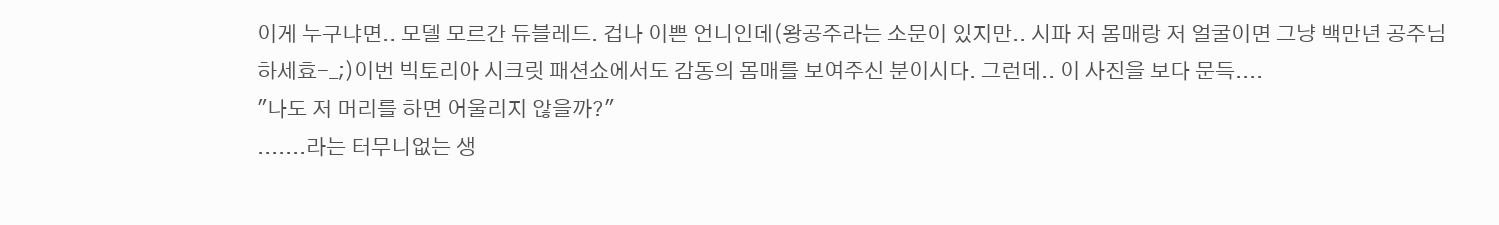이게 누구냐면.. 모델 모르간 듀블레드. 겁나 이쁜 언니인데(왕공주라는 소문이 있지만.. 시파 저 몸매랑 저 얼굴이면 그냥 백만년 공주님 하세효-_;)이번 빅토리아 시크릿 패션쇼에서도 감동의 몸매를 보여주신 분이시다. 그런데.. 이 사진을 보다 문득....
"나도 저 머리를 하면 어울리지 않을까?"
.......라는 터무니없는 생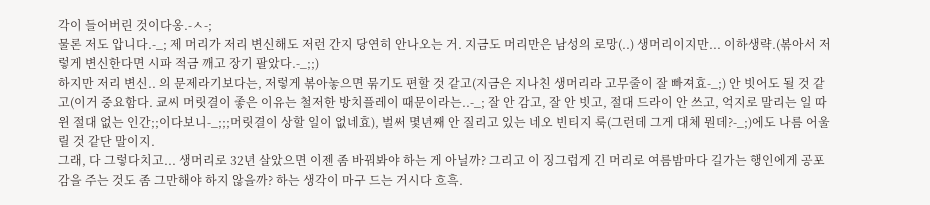각이 들어버린 것이다옹.-ㅅ-;
물론 저도 압니다.-_; 제 머리가 저리 변신해도 저런 간지 당연히 안나오는 거. 지금도 머리만은 남성의 로망(..) 생머리이지만... 이하생략.(볶아서 저렇게 변신한다면 시파 적금 깨고 장기 팔았다.-_;;)
하지만 저리 변신.. 의 문제라기보다는, 저렇게 볶아놓으면 묶기도 편할 것 같고(지금은 지나친 생머리라 고무줄이 잘 빠져효-_;) 안 빗어도 될 것 같고(이거 중요함다. 쿄씨 머릿결이 좋은 이유는 철저한 방치플레이 때문이라는..-_; 잘 안 감고, 잘 안 빗고, 절대 드라이 안 쓰고, 억지로 말리는 일 따윈 절대 없는 인간;;이다보니-_;;;머릿결이 상할 일이 없네효), 벌써 몇년째 안 질리고 있는 네오 빈티지 룩(그런데 그게 대체 뭔데?-_;)에도 나름 어울릴 것 같단 말이지.
그래, 다 그렇다치고... 생머리로 32년 살았으면 이젠 좀 바꿔봐야 하는 게 아닐까? 그리고 이 징그럽게 긴 머리로 여름밤마다 길가는 행인에게 공포감을 주는 것도 좀 그만해야 하지 않을까? 하는 생각이 마구 드는 거시다 흐흑.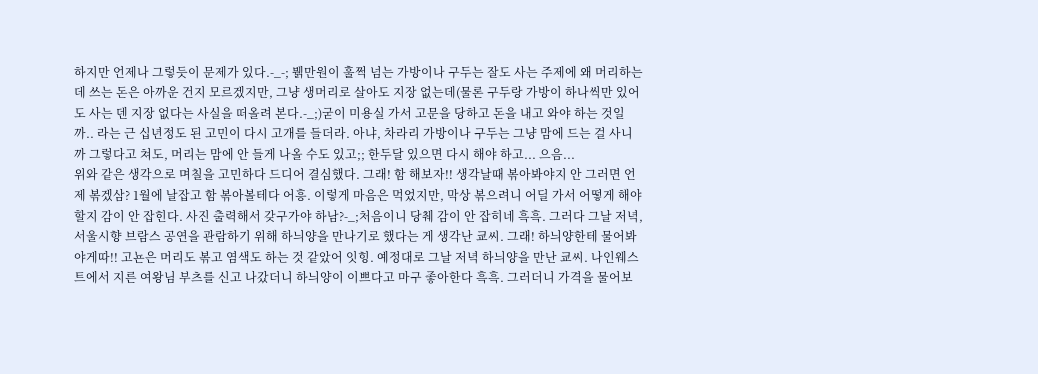하지만 언제나 그렇듯이 문제가 있다.-_-; 뷁만원이 훌쩍 넘는 가방이나 구두는 잘도 사는 주제에 왜 머리하는데 쓰는 돈은 아까운 건지 모르겠지만, 그냥 생머리로 살아도 지장 없는데(물론 구두랑 가방이 하나씩만 있어도 사는 덴 지장 없다는 사실을 떠올려 본다.-_;)굳이 미용실 가서 고문을 당하고 돈을 내고 와야 하는 것일까.. 라는 근 십년정도 된 고민이 다시 고개를 들더라. 아냐, 차라리 가방이나 구두는 그냥 맘에 드는 걸 사니까 그렇다고 쳐도, 머리는 맘에 안 들게 나올 수도 있고;; 한두달 있으면 다시 해야 하고... 으음...
위와 같은 생각으로 며칠을 고민하다 드디어 결심했다. 그래! 함 해보자!! 생각날때 볶아봐야지 안 그러면 언제 볶겠삼? 1월에 날잡고 함 볶아볼테다 어흥. 이렇게 마음은 먹었지만, 막상 볶으려니 어딜 가서 어떻게 해야 할지 감이 안 잡힌다. 사진 출력해서 갖구가야 하남?-_;처음이니 당췌 감이 안 잡히네 흑흑. 그러다 그날 저녁, 서울시향 브람스 공연을 관람하기 위해 하늬양을 만나기로 했다는 게 생각난 쿄씨. 그래! 하늬양한테 물어봐야게따!! 고뇬은 머리도 볶고 염색도 하는 것 같았어 잇힝. 예정대로 그날 저녁 하늬양을 만난 쿄씨. 나인웨스트에서 지른 여왕님 부츠를 신고 나갔더니 하늬양이 이쁘다고 마구 좋아한다 흑흑. 그러더니 가격을 물어보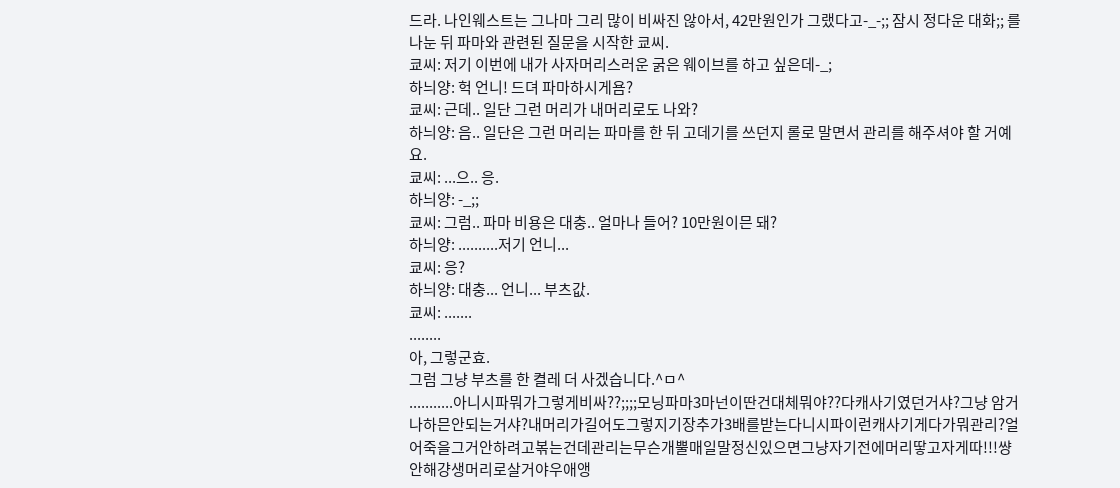드라. 나인웨스트는 그나마 그리 많이 비싸진 않아서, 42만원인가 그랬다고-_-;; 잠시 정다운 대화;; 를 나눈 뒤 파마와 관련된 질문을 시작한 쿄씨.
쿄씨: 저기 이번에 내가 사자머리스러운 굵은 웨이브를 하고 싶은데-_;
하늬양: 헉 언니! 드뎌 파마하시게욤?
쿄씨: 근데.. 일단 그런 머리가 내머리로도 나와?
하늬양: 음.. 일단은 그런 머리는 파마를 한 뒤 고데기를 쓰던지 롤로 말면서 관리를 해주셔야 할 거예요.
쿄씨: ...으.. 응.
하늬양: -_;;
쿄씨: 그럼.. 파마 비용은 대충.. 얼마나 들어? 10만원이믄 돼?
하늬양: ..........저기 언니...
쿄씨: 응?
하늬양: 대충... 언니... 부츠값.
쿄씨: .......
........
아, 그렇군효.
그럼 그냥 부츠를 한 켤레 더 사겠습니다.^ㅁ^
...........아니시파뭐가그렇게비싸??;;;;모닝파마3마넌이딴건대체뭐야??다캐사기였던거샤?그냥 암거나하믄안되는거샤?내머리가길어도그렇지기장추가3배를받는다니시파이런캐사기게다가뭐관리?얼어죽을그거안하려고볶는건데관리는무슨개뿔매일말정신있으면그냥자기전에머리땋고자게따!!!썅안해걍생머리로살거야우애앵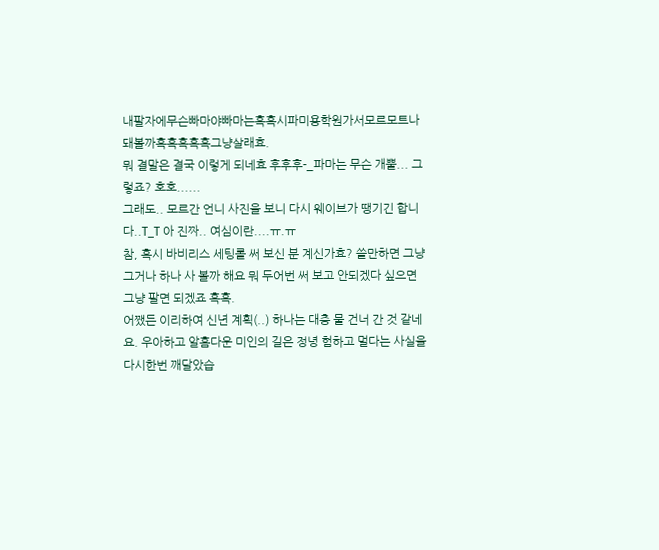내팔자에무슨빠마야빠마는흑흑시파미용학원가서모르모트나돼볼까흑흑흑흑흑그냥살래효.
뭐 결말은 결국 이렇게 되네효 후후후-_파마는 무슨 개뿔... 그렇죠? 호호......
그래도.. 모르간 언니 사진을 보니 다시 웨이브가 땡기긴 합니다..T_T 아 진짜.. 여심이란....ㅠ.ㅠ
참, 혹시 바비리스 세팅롤 써 보신 분 계신가효? 쓸만하면 그냥 그거나 하나 사 볼까 해요 뭐 두어번 써 보고 안되겠다 싶으면 그냥 팔면 되겠죠 흑흑.
어쨌든 이리하여 신년 계획(..) 하나는 대충 물 건너 간 것 같네요. 우아하고 알흠다운 미인의 길은 정녕 험하고 멀다는 사실을 다시한번 깨달았습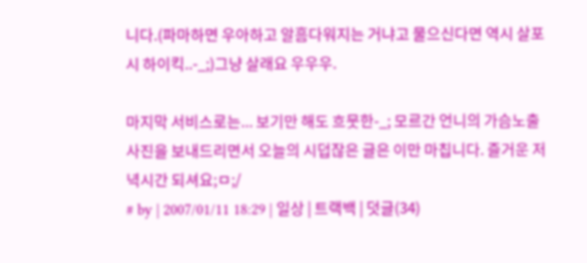니다.(파마하면 우아하고 알흠다워지는 거냐고 물으신다면 역시 살포시 하이킥..-_;)그냥 살래요 우우우.

마지막 서비스로는... 보기만 해도 흐뭇한-_; 모르간 언니의 가슴노출 사진을 보내드리면서 오늘의 시덥잖은 글은 이만 마칩니다. 즐거운 저녁시간 되셔요;ㅁ;/
# by | 2007/01/11 18:29 | 일상 | 트랙백 | 덧글(34)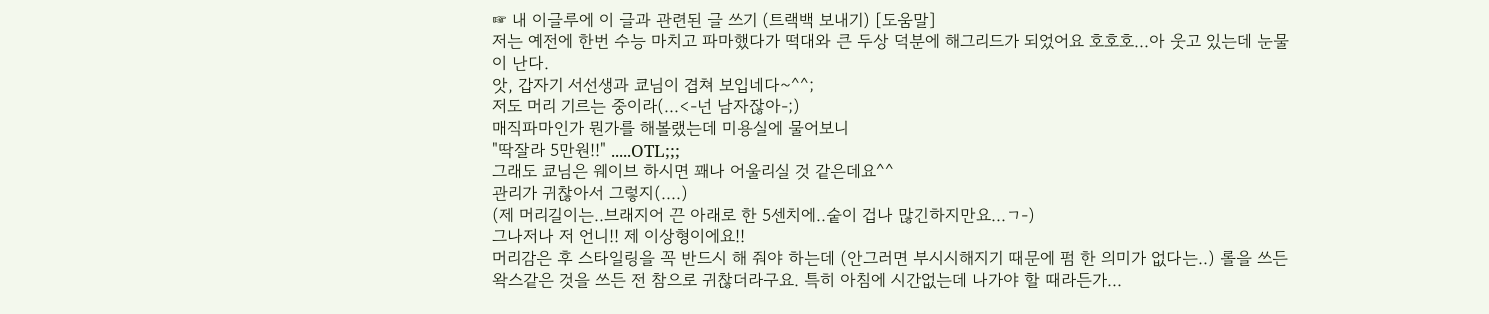☞ 내 이글루에 이 글과 관련된 글 쓰기 (트랙백 보내기) [도움말]
저는 예전에 한번 수능 마치고 파마했다가 떡대와 큰 두상 덕분에 해그리드가 되었어요 호호호...아 웃고 있는데 눈물이 난다.
앗, 갑자기 서선생과 쿄님이 겹쳐 보입네다~^^;
저도 머리 기르는 중이라(...<-넌 남자잖아-;)
매직파마인가 뭔가를 해볼랬는데 미용실에 물어보니
"딱잘라 5만원!!" .....OTL;;;
그래도 쿄님은 웨이브 하시면 꽤나 어울리실 것 같은데요^^
관리가 귀찮아서 그렇지(....)
(제 머리길이는..브래지어 끈 아래로 한 5센치에..숱이 겁나 많긴하지만요...ㄱ-)
그나저나 저 언니!! 제 이상형이에요!!
머리감은 후 스타일링을 꼭 반드시 해 줘야 하는데 (안그러면 부시시해지기 때문에 펌 한 의미가 없다는..) 롤을 쓰든 왁스같은 것을 쓰든 전 참으로 귀찮더라구요. 특히 아침에 시간없는데 나가야 할 때라든가...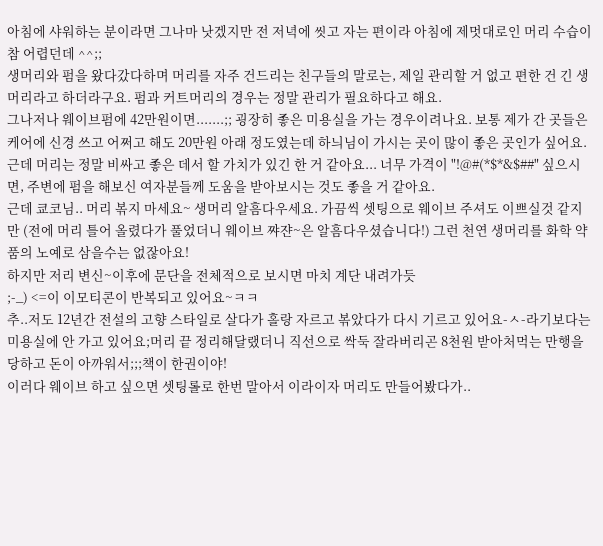아침에 샤워하는 분이라면 그나마 낫겠지만 전 저녁에 씻고 자는 편이라 아침에 제멋대로인 머리 수습이 참 어렵던데 ^^;;
생머리와 펌을 왔다갔다하며 머리를 자주 건드리는 친구들의 말로는, 제일 관리할 거 없고 편한 건 긴 생머리라고 하더라구요. 펌과 커트머리의 경우는 정말 관리가 필요하다고 해요.
그나저나 웨이브펌에 42만원이면.......;; 굉장히 좋은 미용실을 가는 경우이려나요. 보통 제가 간 곳들은 케어에 신경 쓰고 어쩌고 해도 20만원 아래 정도였는데 하늬님이 가시는 곳이 많이 좋은 곳인가 싶어요. 근데 머리는 정말 비싸고 좋은 데서 할 가치가 있긴 한 거 같아요... 너무 가격이 "!@#(*$*&$##" 싶으시면, 주변에 펌을 해보신 여자분들께 도움을 받아보시는 것도 좋을 거 같아요.
근데 쿄코님.. 머리 볶지 마세요~ 생머리 알흠다우세요. 가끔씩 셋팅으로 웨이브 주셔도 이쁘실것 같지만 (전에 머리 틀어 올렸다가 풀었더니 웨이브 쨔쟌~은 알흠다우셨습니다!) 그런 천연 생머리를 화학 약품의 노예로 삼을수는 없잖아요!
하지만 저리 변신~이후에 문단을 전체적으로 보시면 마치 계단 내려가듯
;-_) <=이 이모티콘이 반복되고 있어요~ㅋㅋ
추..저도 12년간 전설의 고향 스타일로 살다가 홀랑 자르고 볶았다가 다시 기르고 있어요-ㅅ-라기보다는 미용실에 안 가고 있어요;머리 끝 정리해달랬더니 직선으로 싹둑 잘라버리곤 8천원 받아처먹는 만행을 당하고 돈이 아까워서;;;책이 한권이야!
이러다 웨이브 하고 싶으면 셋팅롤로 한번 말아서 이라이자 머리도 만들어봤다가..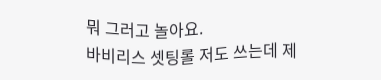뭐 그러고 놀아요.
바비리스 셋팅롤 저도 쓰는데 제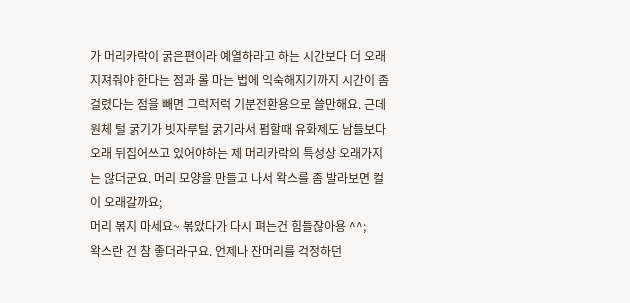가 머리카락이 굵은편이라 예열하라고 하는 시간보다 더 오래 지져줘야 한다는 점과 롤 마는 법에 익숙해지기까지 시간이 좀 걸렸다는 점을 빼면 그럭저럭 기분전환용으로 쓸만해요. 근데 원체 털 굵기가 빗자루털 굵기라서 펌할때 유화제도 남들보다 오래 뒤집어쓰고 있어야하는 제 머리카락의 특성상 오래가지는 않더군요. 머리 모양을 만들고 나서 왁스를 좀 발라보면 컬이 오래갈까요;
머리 볶지 마세요~ 볶았다가 다시 펴는건 힘들잖아용 ^^;
왁스란 건 참 좋더라구요. 언제나 잔머리를 걱정하던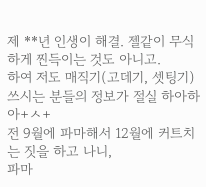제 **년 인생이 해결. 젤같이 무식하게 찐득이는 것도 아니고.
하여 저도 매직기(고데기, 셋팅기) 쓰시는 분들의 정보가 절실 하아하아+ㅅ+
전 9월에 파마해서 12월에 커트치는 짓을 하고 나니,
파마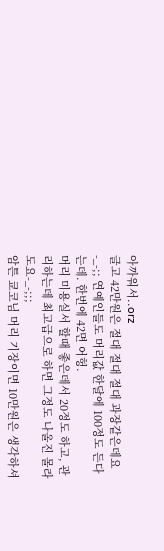아까워서..orz
글고 42만원은 절대 절대 절대 과장같은데요-_-;; 연예인들도 머리값 한달에 100정도 든다는데. 한번에 42면 어헝.
머리 미용실서 할때 좋은데서 20정도 하고, 관리하는데 최고급으로 하면 그정도 나올진 몰라도요-_-;;;
암튼 쿄코님 머리 기장이면 10만원은 생각하셔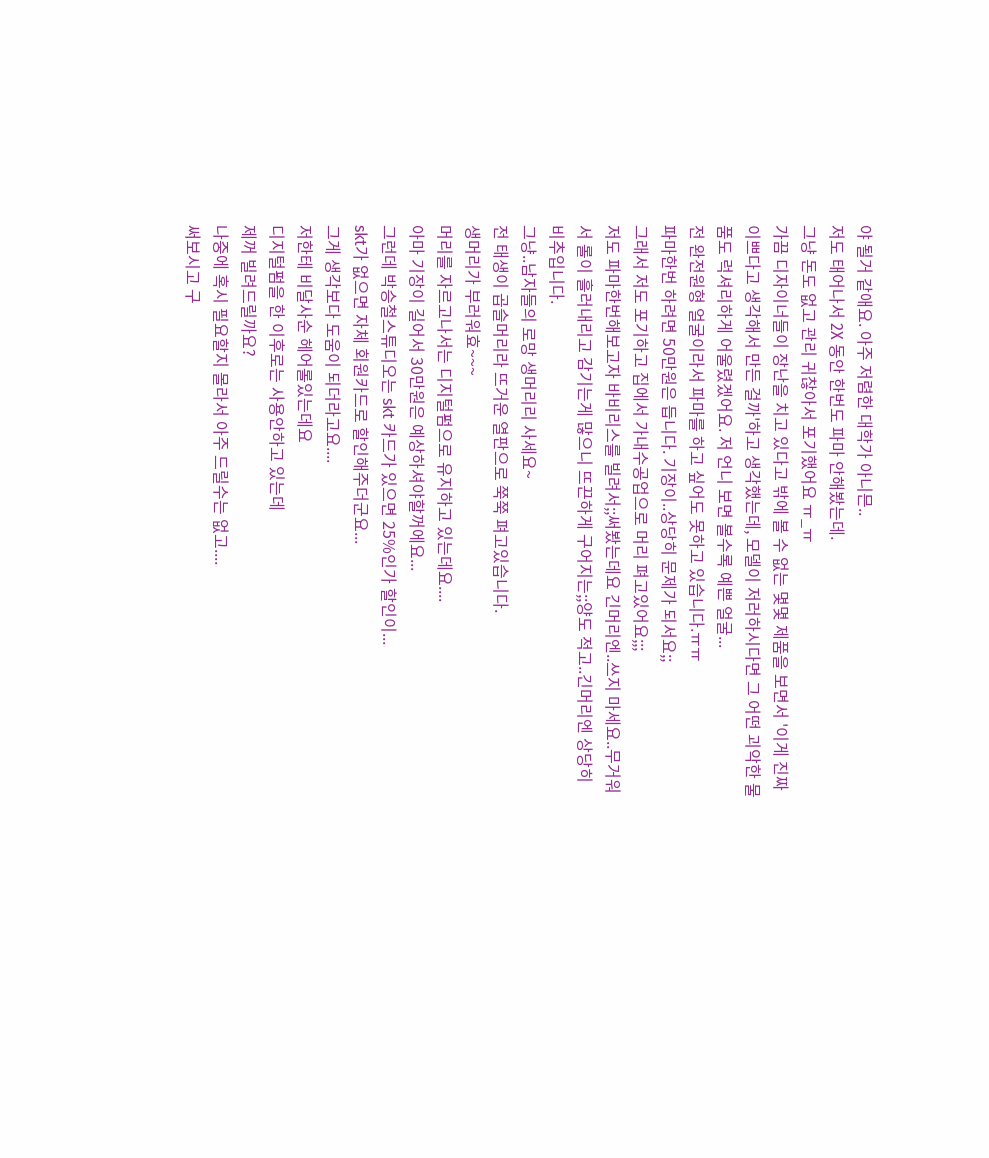야 될거 같애요. 아주 저렴한 대학가 아니믄..
저도 태어나서 2X 동안 한번도 파마 안해봤는데.
그냥 돈도 없고 관리 귀찮아서 포기했어요 ㅠ_ㅠ
가끔 디자이너들이 장난을 치고 있다고 밖에 볼 수 없는 몇몇 제품을 보면서 '이게 진짜 이쁘다고 생각해서 만든 걸까'하고 생각했는데, 모델이 저러하시다면 그 어떤 괴악한 물품도 럭셔리하게 어울렸겠어요. 저 언니 보면 볼수록 예쁜 얼굴...
전 완전원형 얼굴이라서 파마를 하고 싶어도 못하고 있습니다.ㅠㅠ
파마한번 하려면 50만원은 듭니다. 기장이..상당히 문제가 되서요;;
그래서 저도 포기하고 집에서 가내수공업으로 머리 펴고있어요;;;
저도 파마한번해보고자 바비리스를 빌려서;;써봤는데요 긴머리엔..쓰지 마세요..무거워서 롤이 흘러내리고 감기는게 많으니 뜨끈하게 구어지는;;양도 적고..긴머리엔 상당히 비추입니다.
그냥..남자들의 로망 생머리리 사세요~
전 태생이 곱슬머리라 뜨거운 열판으로 쭉쭉 펴고있습니다.
생머리가 부러워효~~~
머리를 자르고나서는 디지털펌으로 유지하고 있는데요....
아마 기장이 길어서 30만원은 예상하셔야할꺼에요...
그런데 박승철스튜디오는 skt 카드가 있으면 25%인가 할인이...
skt가 없으면 자체 회원카드로 할인해주더군요...
그게 생각보다 도움이 되더라고요....
저한테 비달사순 헤어롤있는데요
디지털펌을 한 이후로는 사용안하고 있는데
제꺼 빌려드릴까요?
나중에 혹시 필요할지 몰라서 아주 드릴수는 없고....
써보시고 구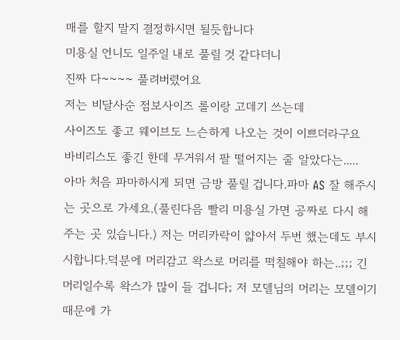매를 할지 말지 결정하시면 될듯합니다
미용실 언니도 일주일 내로 풀릴 것 같다더니
진짜 다~~~~ 풀려버렸어요
저는 비달사순 점보사이즈 롤이랑 고데기 쓰는데
사이즈도 좋고 웨이브도 느슨하게 나오는 것이 이쁘더라구요
바비리스도 좋긴 한데 무거워서 팔 떨어지는 줄 알았다는.....
아마 처음 파마하시게 되면 금방 풀릴 겁니다.파마 AS 잘 해주시는 곳으로 가세요.(풀린다음 빨리 미용실 가면 공짜로 다시 해주는 곳 있습니다.) 저는 머리카락이 얇아서 두번 했는데도 부시시합니다.덕분에 머리감고 왁스로 머리를 떡칠해야 하는..;;; 긴 머리일수록 왁스가 많이 들 겁니다; 저 모델님의 머리는 모델이기 때문에 가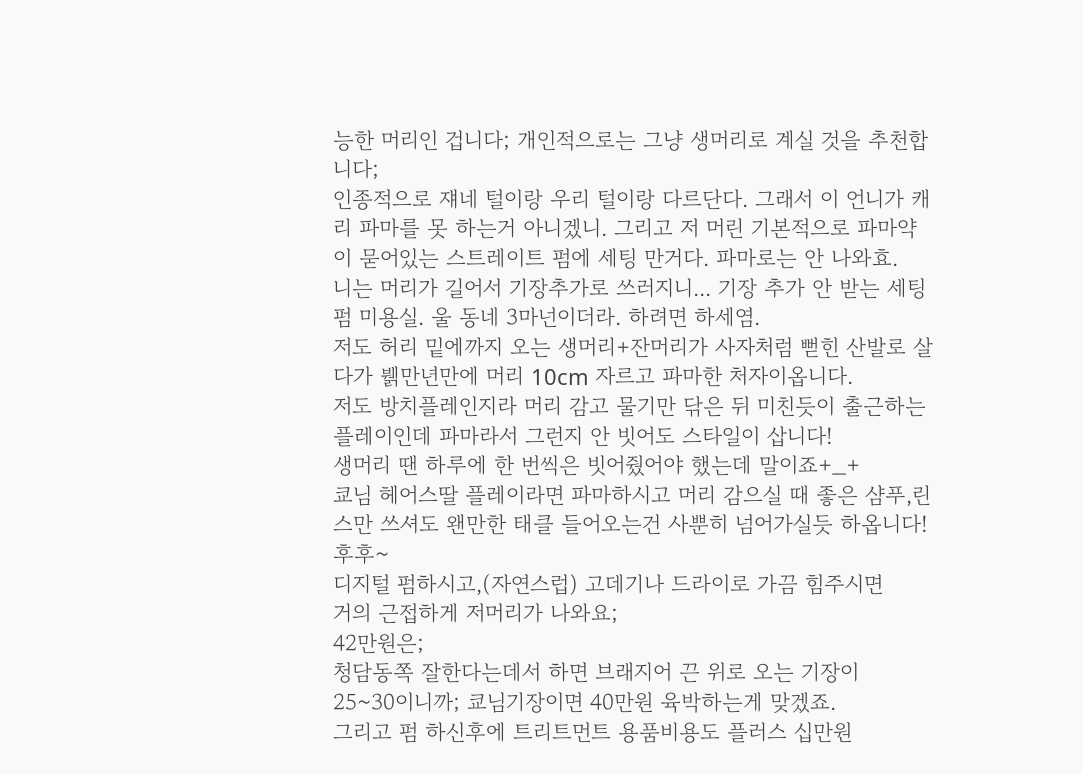능한 머리인 겁니다; 개인적으로는 그냥 생머리로 계실 것을 추천합니다;
인종적으로 쟤네 털이랑 우리 털이랑 다르단다. 그래서 이 언니가 캐리 파마를 못 하는거 아니겠니. 그리고 저 머린 기본적으로 파마약이 묻어있는 스트레이트 펌에 세팅 만거다. 파마로는 안 나와효.
니는 머리가 길어서 기장추가로 쓰러지니... 기장 추가 안 받는 세팅펌 미용실. 울 동네 3마넌이더라. 하려면 하세염.
저도 허리 밑에까지 오는 생머리+잔머리가 사자처럼 뻗힌 산발로 살다가 뷁만년만에 머리 10cm 자르고 파마한 처자이옵니다.
저도 방치플레인지라 머리 감고 물기만 닦은 뒤 미친듯이 출근하는 플레이인데 파마라서 그런지 안 빗어도 스타일이 삽니다!
생머리 땐 하루에 한 번씩은 빗어줬어야 했는데 말이죠+_+
쿄님 헤어스딸 플레이라면 파마하시고 머리 감으실 때 좋은 샴푸,린스만 쓰셔도 왠만한 태클 들어오는건 사뿐히 넘어가실듯 하옵니다! 후후~
디지털 펌하시고,(자연스럽) 고데기나 드라이로 가끔 힘주시면
거의 근접하게 저머리가 나와요;
42만원은;
청담동쪽 잘한다는데서 하면 브래지어 끈 위로 오는 기장이
25~30이니까; 쿄님기장이면 40만원 육박하는게 맞겠죠.
그리고 펌 하신후에 트리트먼트 용품비용도 플러스 십만원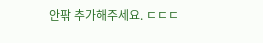안팎 추가해주세요. ㄷㄷㄷ